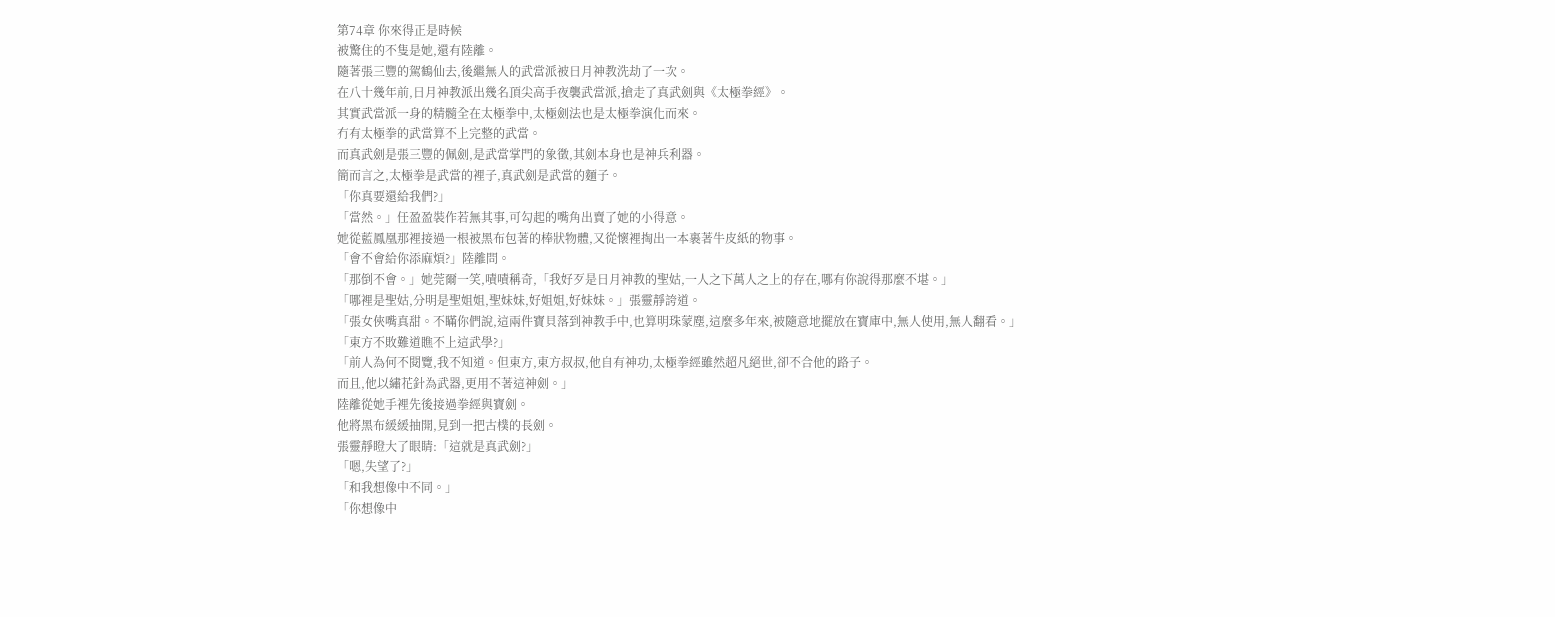第74章 你來得正是時候
被驚住的不隻是她,還有陸離。
隨著張三豐的駕鶴仙去,後繼無人的武當派被日月神教洗劫了一次。
在八十幾年前,日月神教派出幾名頂尖高手夜襲武當派,搶走了真武劍與《太極拳經》。
其實武當派一身的精髓全在太極拳中,太極劍法也是太極拳演化而來。
冇有太極拳的武當算不上完整的武當。
而真武劍是張三豐的佩劍,是武當掌門的象徵,其劍本身也是神兵利器。
簡而言之,太極拳是武當的裡子,真武劍是武當的麵子。
「你真要還給我們?」
「當然。」任盈盈裝作若無其事,可勾起的嘴角出賣了她的小得意。
她從藍鳳凰那裡接過一根被黑布包著的棒狀物體,又從懷裡掏出一本裹著牛皮紙的物事。
「會不會給你添麻煩?」陸離問。
「那倒不會。」她莞爾一笑,嘖嘖稱奇,「我好歹是日月神教的聖姑,一人之下萬人之上的存在,哪有你說得那麼不堪。」
「哪裡是聖姑,分明是聖姐姐,聖妹妹,好姐姐,好妹妹。」張靈靜誇道。
「張女俠嘴真甜。不瞞你們說,這兩件寶貝落到神教手中,也算明珠蒙塵,這麼多年來,被隨意地擺放在寶庫中,無人使用,無人翻看。」
「東方不敗難道瞧不上這武學?」
「前人為何不閱覽,我不知道。但東方,東方叔叔,他自有神功,太極拳經雖然超凡絕世,卻不合他的路子。
而且,他以繡花針為武器,更用不著這神劍。」
陸離從她手裡先後接過拳經與寶劍。
他將黑布緩緩抽開,見到一把古樸的長劍。
張靈靜瞪大了眼睛:「這就是真武劍?」
「嗯,失望了?」
「和我想像中不同。」
「你想像中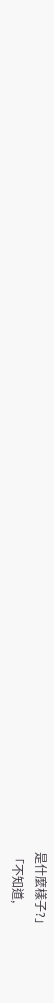是什麼樣子?」
「不知道,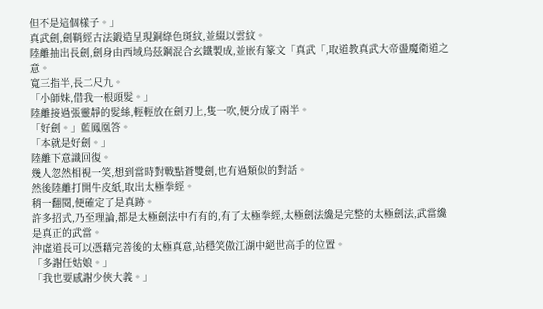但不是這個樣子。」
真武劍,劍鞘經古法鍛造呈現銅綠色斑紋,並綴以雲紋。
陸離抽出長劍,劍身由西域烏茲鋼混合玄鐵製成,並嵌有篆文「真武「,取道教真武大帝盪魔衛道之意。
寬三指半,長二尺九。
「小師妹,借我一根頭髮。」
陸離接過張靈靜的髮絲,輕輕放在劍刃上,隻一吹,便分成了兩半。
「好劍。」藍鳳凰答。
「本就是好劍。」
陸離下意識回復。
幾人忽然相視一笑,想到當時對戰點蒼雙劍,也有過類似的對話。
然後陸離打開牛皮紙,取出太極拳經。
稍一翻閱,便確定了是真跡。
許多招式,乃至理論,都是太極劍法中冇有的,有了太極拳經,太極劍法纔是完整的太極劍法,武當纔是真正的武當。
沖虛道長可以憑藉完善後的太極真意,站穩笑傲江湖中絕世高手的位置。
「多謝任姑娘。」
「我也要感謝少俠大義。」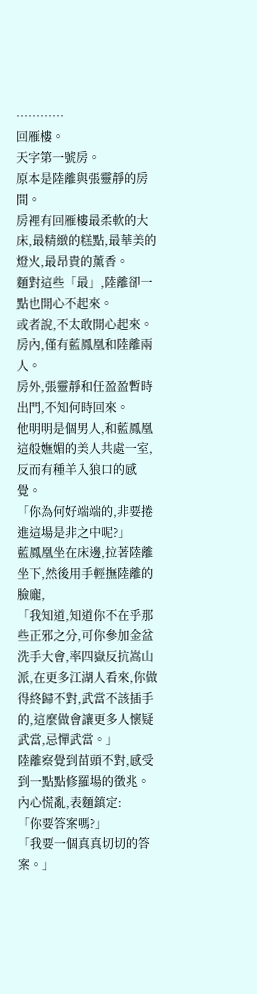…………
回雁樓。
天字第一號房。
原本是陸離與張靈靜的房間。
房裡有回雁樓最柔軟的大床,最精緻的糕點,最華美的燈火,最昂貴的薰香。
麵對這些「最」,陸離卻一點也開心不起來。
或者說,不太敢開心起來。
房內,僅有藍鳳凰和陸離兩人。
房外,張靈靜和任盈盈暫時出門,不知何時回來。
他明明是個男人,和藍鳳凰這般嫵媚的美人共處一室,反而有種羊入狼口的感覺。
「你為何好端端的,非要捲進這場是非之中呢?」
藍鳳凰坐在床邊,拉著陸離坐下,然後用手輕撫陸離的臉龐,
「我知道,知道你不在乎那些正邪之分,可你參加金盆洗手大會,率四嶽反抗嵩山派,在更多江湖人看來,你做得終歸不對,武當不該插手的,這麼做會讓更多人懷疑武當,忌憚武當。」
陸離察覺到苗頭不對,感受到一點點修羅場的徵兆。
內心慌亂,表麵鎮定:
「你要答案嗎?」
「我要一個真真切切的答案。」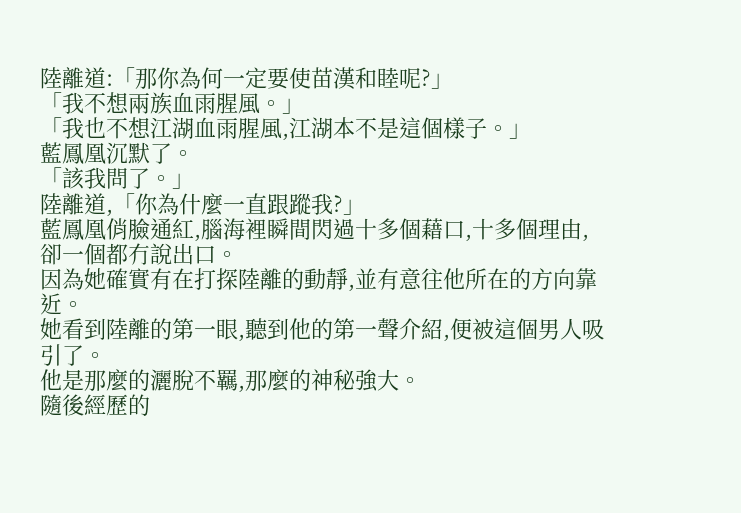陸離道:「那你為何一定要使苗漢和睦呢?」
「我不想兩族血雨腥風。」
「我也不想江湖血雨腥風,江湖本不是這個樣子。」
藍鳳凰沉默了。
「該我問了。」
陸離道,「你為什麼一直跟蹤我?」
藍鳳凰俏臉通紅,腦海裡瞬間閃過十多個藉口,十多個理由,卻一個都冇說出口。
因為她確實有在打探陸離的動靜,並有意往他所在的方向靠近。
她看到陸離的第一眼,聽到他的第一聲介紹,便被這個男人吸引了。
他是那麼的灑脫不羈,那麼的神秘強大。
隨後經歷的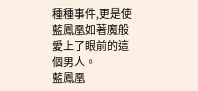種種事件,更是使藍鳳凰如著魔般愛上了眼前的這個男人。
藍鳳凰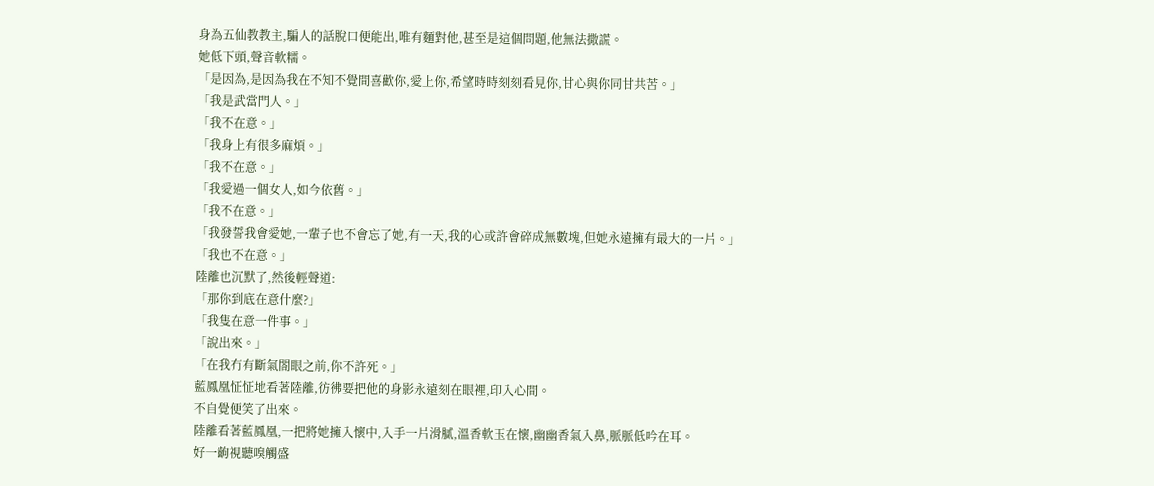身為五仙教教主,騙人的話脫口便能出,唯有麵對他,甚至是這個問題,他無法撒謊。
她低下頭,聲音軟糯。
「是因為,是因為我在不知不覺間喜歡你,愛上你,希望時時刻刻看見你,甘心與你同甘共苦。」
「我是武當門人。」
「我不在意。」
「我身上有很多麻煩。」
「我不在意。」
「我愛過一個女人,如今依舊。」
「我不在意。」
「我發誓我會愛她,一輩子也不會忘了她,有一天,我的心或許會碎成無數塊,但她永遠擁有最大的一片。」
「我也不在意。」
陸離也沉默了,然後輕聲道:
「那你到底在意什麼?」
「我隻在意一件事。」
「說出來。」
「在我冇有斷氣閤眼之前,你不許死。」
藍鳳凰怔怔地看著陸離,彷彿要把他的身影永遠刻在眼裡,印入心間。
不自覺便笑了出來。
陸離看著藍鳳凰,一把將她擁入懷中,入手一片滑膩,溫香軟玉在懷,幽幽香氣入鼻,脈脈低吟在耳。
好一齣視聽嗅觸盛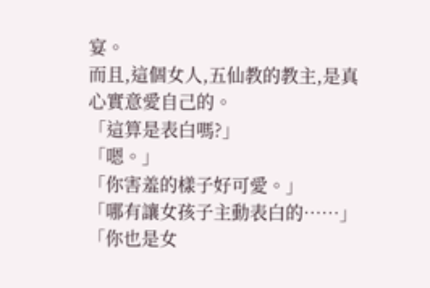宴。
而且,這個女人,五仙教的教主,是真心實意愛自己的。
「這算是表白嗎?」
「嗯。」
「你害羞的樣子好可愛。」
「哪有讓女孩子主動表白的……」
「你也是女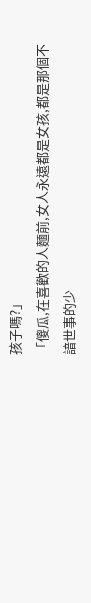孩子嗎?」
「傻瓜,在喜歡的人麵前,女人永遠都是女孩,都是那個不諳世事的少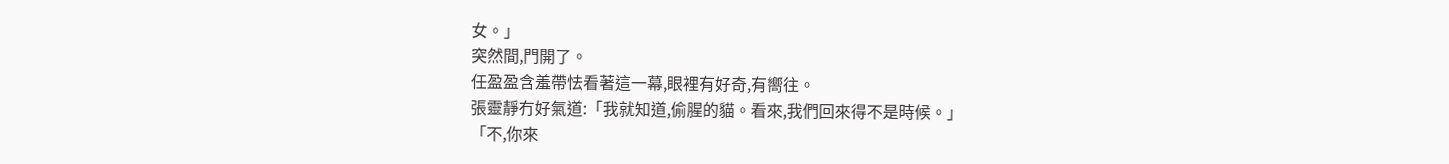女。」
突然間,門開了。
任盈盈含羞帶怯看著這一幕,眼裡有好奇,有嚮往。
張靈靜冇好氣道:「我就知道,偷腥的貓。看來,我們回來得不是時候。」
「不,你來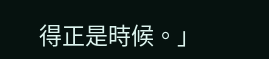得正是時候。」